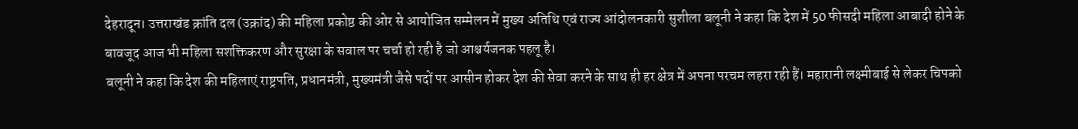देहरादून। उत्तराखंड क्रांति दल (उक्रांद) की महिला प्रकोष्ठ की ओर से आयोजित सम्मेलन में मुख्य अतिथि एवं राज्य आंदोलनकारी सुशीला बलूनी ने कहा कि देश में 50 फीसदी महिला आबादी होने के बावजूद आज भी महिला सशक्तिकरण और सुरक्षा के सवाल पर चर्चा हो रही है जो आश्चर्यजनक पहलू है।
बलूनी ने कहा कि देश की महिलाएं राष्ट्रपति, प्रधानमंत्री, मुख्यमंत्री जैसे पदों पर आसीन होकर देश की सेवा करने के साथ ही हर क्षेत्र में अपना परचम लहरा रही हैं। महारानी लक्ष्मीबाई से लेकर चिपको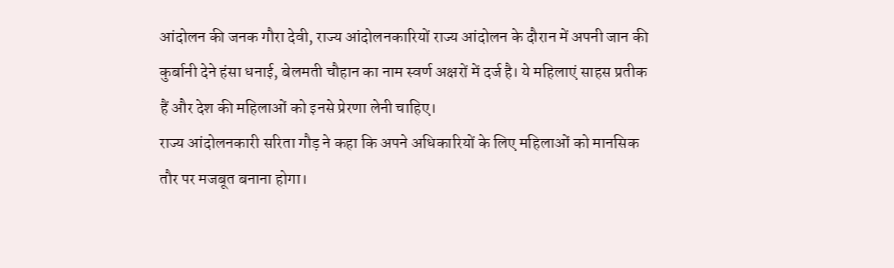आंदोलन की जनक गौरा देवी, राज्य आंदोलनकारियों राज्य आंदोलन के दौरान में अपनी जान की कुर्बानी देने हंसा धनाई, बेलमती चौहान का नाम स्वर्ण अक्षरों में दर्ज है। ये महिलाएं साहस प्रतीक हैं और देश की महिलाओं को इनसे प्रेरणा लेनी चाहिए।
राज्य आंदोलनकारी सरिता गौड़ ने कहा कि अपने अधिकारियों के लिए महिलाओं को मानसिक तौर पर मजबूत बनाना होगा।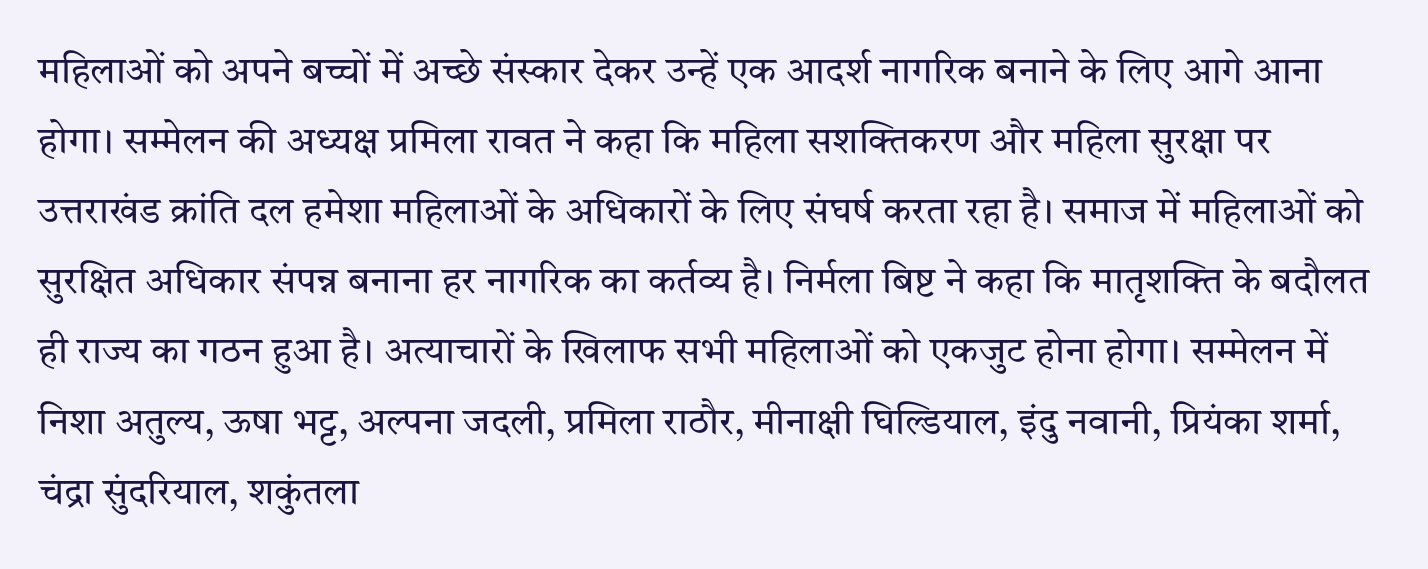महिलाओं को अपने बच्चों में अच्छे संस्कार देकर उन्हें एक आदर्श नागरिक बनाने के लिए आगे आना होगा। सम्मेलन की अध्यक्ष प्रमिला रावत ने कहा कि महिला सशक्तिकरण और महिला सुरक्षा पर उत्तराखंड क्रांति दल हमेशा महिलाओं के अधिकारों के लिए संघर्ष करता रहा है। समाज में महिलाओं को सुरक्षित अधिकार संपन्न बनाना हर नागरिक का कर्तव्य है। निर्मला बिष्ट ने कहा कि मातृशक्ति के बदौलत ही राज्य का गठन हुआ है। अत्याचारों के खिलाफ सभी महिलाओं को एकजुट होना होगा। सम्मेलन में निशा अतुल्य, ऊषा भट्ट, अल्पना जदली, प्रमिला राठौर, मीनाक्षी घिल्डियाल, इंदु नवानी, प्रियंका शर्मा, चंद्रा सुंदरियाल, शकुंतला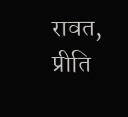रावत, प्रीति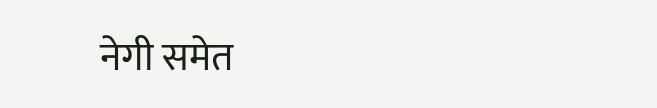नेगी समेत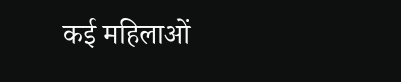कई महिलाओं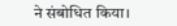ने संबोधित किया।